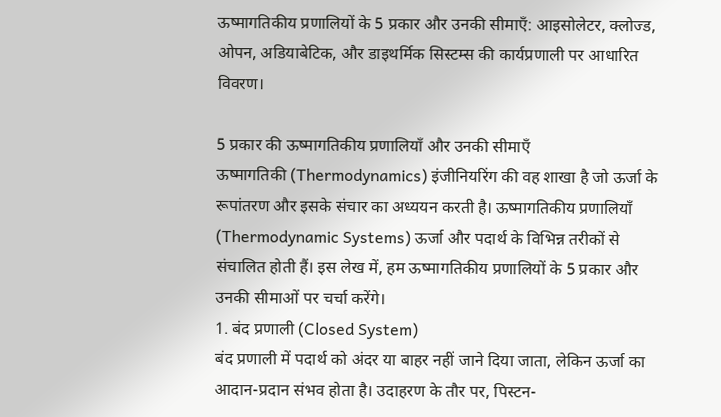ऊष्मागतिकीय प्रणालियों के 5 प्रकार और उनकी सीमाएँ: आइसोलेटर, क्लोज्ड, ओपन, अडियाबेटिक, और डाइथर्मिक सिस्टम्स की कार्यप्रणाली पर आधारित विवरण।

5 प्रकार की ऊष्मागतिकीय प्रणालियाँ और उनकी सीमाएँ
ऊष्मागतिकी (Thermodynamics) इंजीनियरिंग की वह शाखा है जो ऊर्जा के रूपांतरण और इसके संचार का अध्ययन करती है। ऊष्मागतिकीय प्रणालियाँ (Thermodynamic Systems) ऊर्जा और पदार्थ के विभिन्न तरीकों से संचालित होती हैं। इस लेख में, हम ऊष्मागतिकीय प्रणालियों के 5 प्रकार और उनकी सीमाओं पर चर्चा करेंगे।
1. बंद प्रणाली (Closed System)
बंद प्रणाली में पदार्थ को अंदर या बाहर नहीं जाने दिया जाता, लेकिन ऊर्जा का आदान-प्रदान संभव होता है। उदाहरण के तौर पर, पिस्टन-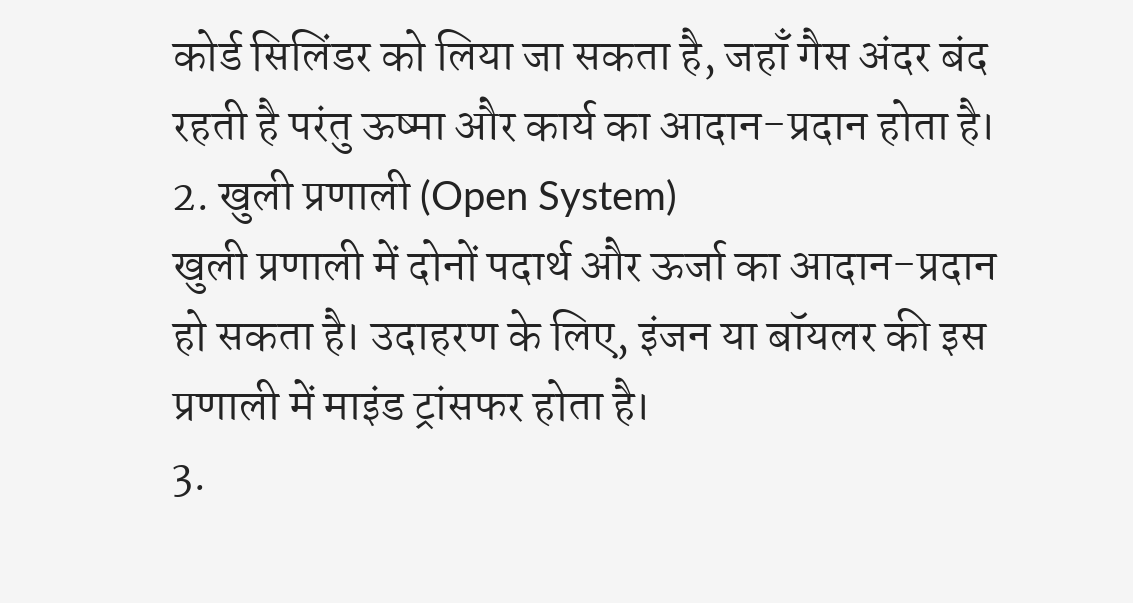कोर्ड सिलिंडर को लिया जा सकता है, जहाँ गैस अंदर बंद रहती है परंतु ऊष्मा और कार्य का आदान-प्रदान होता है।
2. खुली प्रणाली (Open System)
खुली प्रणाली में दोनों पदार्थ और ऊर्जा का आदान-प्रदान हो सकता है। उदाहरण के लिए, इंजन या बॉयलर की इस प्रणाली में माइंड ट्रांसफर होता है।
3.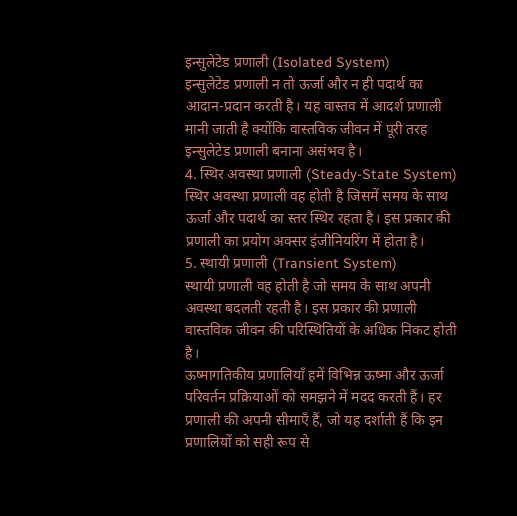इन्सुलेटेड प्रणाली (Isolated System)
इन्सुलेटेड प्रणाली न तो ऊर्जा और न ही पदार्थ का आदान-प्रदान करती है। यह वास्तव में आदर्श प्रणाली मानी जाती है क्योंकि वास्तविक जीवन में पूरी तरह इन्सुलेटेड प्रणाली बनाना असंभव है।
4. स्थिर अवस्था प्रणाली (Steady-State System)
स्थिर अवस्था प्रणाली वह होती है जिसमें समय के साथ ऊर्जा और पदार्थ का स्तर स्थिर रहता है। इस प्रकार की प्रणाली का प्रयोग अक्सर इंजीनियरिंग में होता है।
5. स्थायी प्रणाली (Transient System)
स्थायी प्रणाली वह होती है जो समय के साथ अपनी अवस्था बदलती रहती है। इस प्रकार की प्रणाली वास्तविक जीवन की परिस्थितियों के अधिक निकट होती है।
ऊष्मागतिकीय प्रणालियाँ हमें विभिन्न ऊष्मा और ऊर्जा परिवर्तन प्रक्रियाओं को समझने में मदद करती हैं। हर प्रणाली की अपनी सीमाएँ हैं, जो यह दर्शाती हैं कि इन प्रणालियों को सही रूप से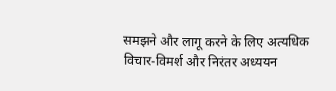समझने और लागू करने के लिए अत्यधिक विचार-विमर्श और निरंतर अध्ययन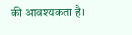की आवश्यकता है।